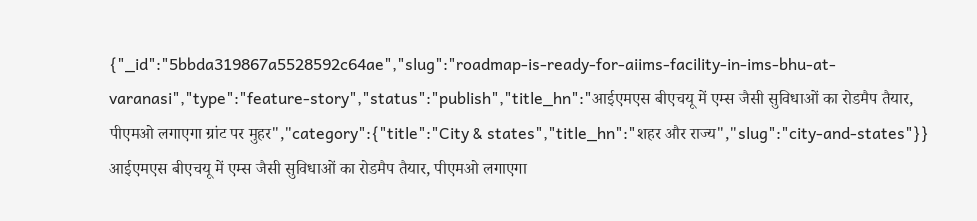{"_id":"5bbda319867a5528592c64ae","slug":"roadmap-is-ready-for-aiims-facility-in-ims-bhu-at-varanasi","type":"feature-story","status":"publish","title_hn":"आईएमएस बीएचयू में एम्स जैसी सुविधाओं का रोडमैप तैयार, पीएमओ लगाएगा ग्रांट पर मुहर","category":{"title":"City & states","title_hn":"शहर और राज्य","slug":"city-and-states"}}
आईएमएस बीएचयू में एम्स जैसी सुविधाओं का रोडमैप तैयार, पीएमओ लगाएगा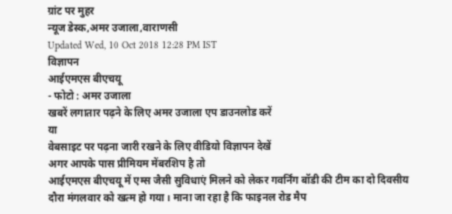ग्रांट पर मुहर
न्यूज डेस्क,अमर उजाला,वाराणसी
Updated Wed, 10 Oct 2018 12:28 PM IST
विज्ञापन
आईएमएस बीएचयू
- फोटो : अमर उजाला
खबरें लगातार पढ़ने के लिए अमर उजाला एप डाउनलोड करें
या
वेबसाइट पर पढ़ना जारी रखने के लिए वीडियो विज्ञापन देखें
अगर आपके पास प्रीमियम मेंबरशिप है तो
आईएमएस बीएचयू में एम्स जैसी सुविधाएं मिलने को लेकर गवर्निंग बॉडी की टीम का दो दिवसीय दौरा मंगलवार को खत्म हो गया। माना जा रहा है कि फाइनल रोड मैप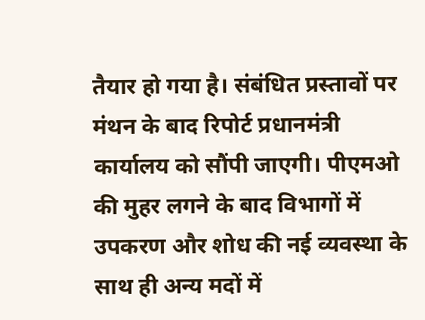तैयार हो गया है। संबंधित प्रस्तावों पर मंथन के बाद रिपोर्ट प्रधानमंत्री कार्यालय को सौंपी जाएगी। पीएमओ की मुहर लगने के बाद विभागों में उपकरण और शोध की नई व्यवस्था के साथ ही अन्य मदों में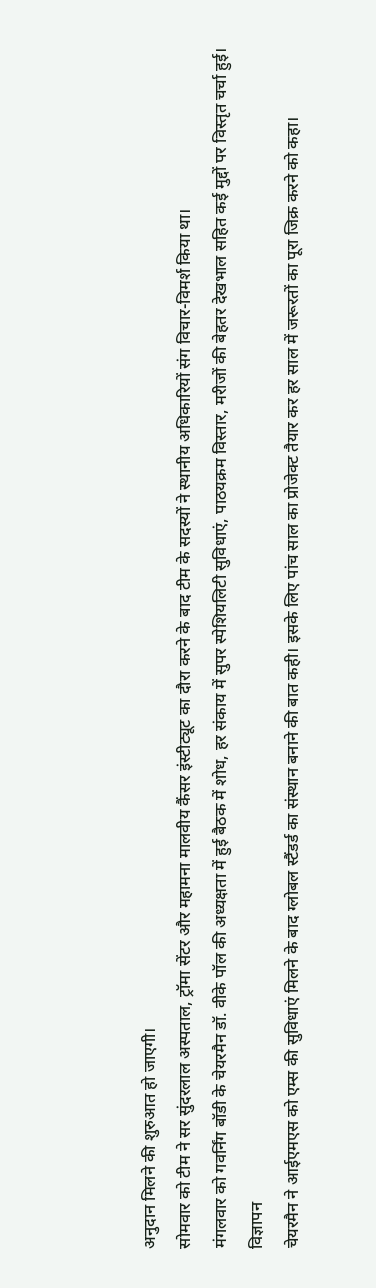अनुदान मिलने की शुरुआत हो जाएगी।
सोमवार को टीम ने सर सुंदरलाल अस्पताल, ट्रॉमा सेंटर और महामना मालवीय कैंसर इंस्टीट्यूट का दौरा करने के बाद टीम के सदस्यों ने स्थानीय अधिकारियों संग विचार-विमर्श किया था।
मंगलवार को गवर्निंग बॉडी के चेयरमैन डॉ. वीके पॉल की अध्यक्षता में हुई बैठक में शोध, हर संकाय में सुपर स्पेशियलिटी सुविधाएं, पाठयक्रम विस्तार, मरीजों की बेहतर देखभाल सहित कई मुद्दों पर विस्तृत चर्चा हुई।
विज्ञापन
चेयरमैन ने आईएमएस को एम्स की सुविधाएं मिलने के बाद ग्लोबल स्टैंडर्ड का संस्थान बनाने की बात कही। इसके लिए पांच साल का प्रोजेक्ट तैयार कर हर साल में जरूरतों का पूरा जिक्र करने को कहा।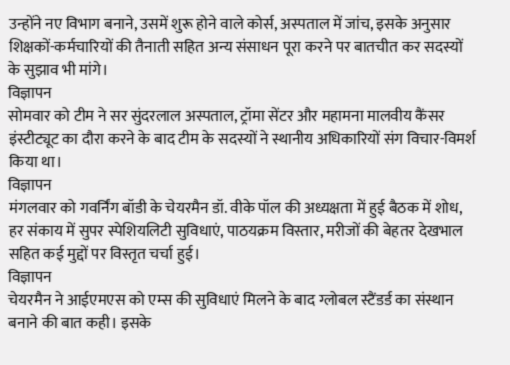उन्होंने नए विभाग बनाने, उसमें शुरू होने वाले कोर्स, अस्पताल में जांच, इसके अनुसार शिक्षकों-कर्मचारियों की तैनाती सहित अन्य संसाधन पूरा करने पर बातचीत कर सदस्यों के सुझाव भी मांगे।
विज्ञापन
सोमवार को टीम ने सर सुंदरलाल अस्पताल, ट्रॉमा सेंटर और महामना मालवीय कैंसर इंस्टीट्यूट का दौरा करने के बाद टीम के सदस्यों ने स्थानीय अधिकारियों संग विचार-विमर्श किया था।
विज्ञापन
मंगलवार को गवर्निंग बॉडी के चेयरमैन डॉ. वीके पॉल की अध्यक्षता में हुई बैठक में शोध, हर संकाय में सुपर स्पेशियलिटी सुविधाएं, पाठयक्रम विस्तार, मरीजों की बेहतर देखभाल सहित कई मुद्दों पर विस्तृत चर्चा हुई।
विज्ञापन
चेयरमैन ने आईएमएस को एम्स की सुविधाएं मिलने के बाद ग्लोबल स्टैंडर्ड का संस्थान बनाने की बात कही। इसके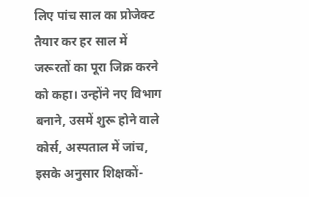लिए पांच साल का प्रोजेक्ट तैयार कर हर साल में जरूरतों का पूरा जिक्र करने को कहा। उन्होंने नए विभाग बनाने, उसमें शुरू होने वाले कोर्स, अस्पताल में जांच, इसके अनुसार शिक्षकों-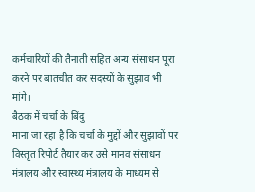कर्मचारियों की तैनाती सहित अन्य संसाधन पूरा करने पर बातचीत कर सदस्यों के सुझाव भी मांगे।
बैठक में चर्चा के बिंदु
माना जा रहा है कि चर्चा के मुद्दों और सुझावों पर विस्तृत रिपोर्ट तैयार कर उसे मानव संसाधन मंत्रालय और स्वास्थ्य मंत्रालय के माध्यम से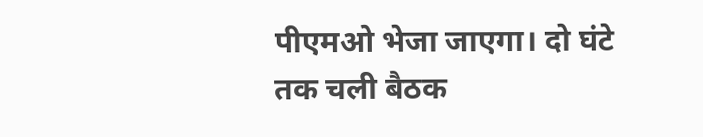पीएमओ भेजा जाएगा। दो घंटे तक चली बैठक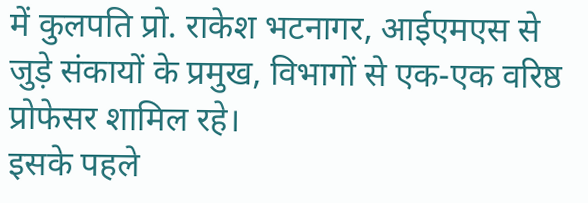में कुलपति प्रो. राकेश भटनागर, आईएमएस से जुड़े संकायों के प्रमुख, विभागों से एक-एक वरिष्ठ प्रोफेसर शामिल रहे।
इसके पहले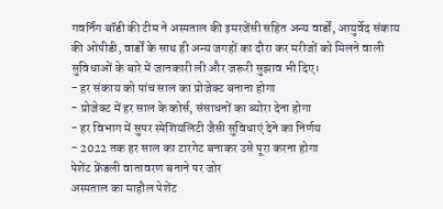गवर्निंग बॉडी की टीम ने अस्पताल की इमरजेंसी सहित अन्य वार्डों, आयुर्वेद संकाय की ओपीडी, वार्डों के साथ ही अन्य जगहों का दौरा कर मरीजों को मिलने वाली सुविधाओं के बारे में जानकारी ली और जरूरी सुझाव भी दिए।
- हर संकाय को पांच साल का प्रोजेक्ट बनाना होगा
- प्रोजेक्ट में हर साल के कोर्स, संसाधनों का ब्योरा देना होगा
- हर विभाग में सुपर स्पेशियलिटी जैसी सुविधाएं देने का निर्णय
- 2022 तक हर साल का टारगेट बनाकर उसे पूरा करना होगा
पेशेंट फ्रेंडली वातावरण बनाने पर जोर
अस्पताल का माहौल पेशेंट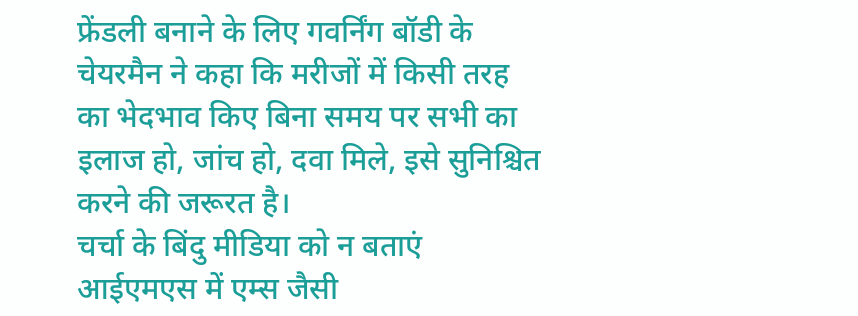फ्रेंडली बनाने के लिए गवर्निंग बॉडी के चेयरमैन ने कहा कि मरीजों में किसी तरह का भेदभाव किए बिना समय पर सभी का इलाज हो, जांच हो, दवा मिले, इसे सुनिश्चित करने की जरूरत है।
चर्चा के बिंदु मीडिया को न बताएं
आईएमएस में एम्स जैसी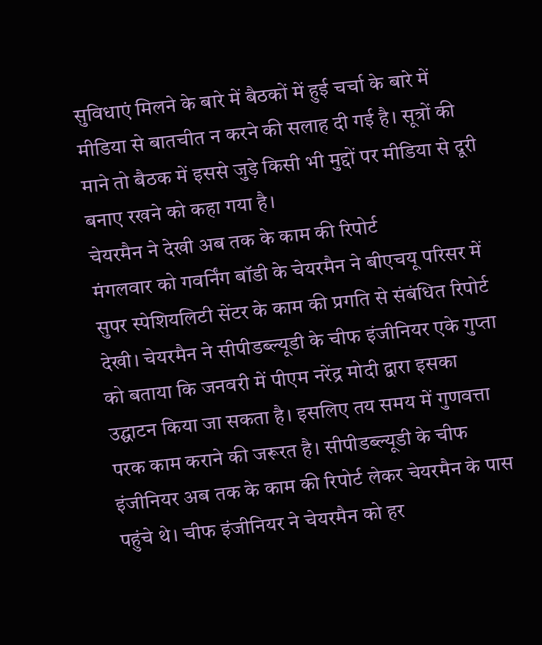सुविधाएं मिलने के बारे में बैठकों में हुई चर्चा के बारे में मीडिया से बातचीत न करने की सलाह दी गई है। सूत्रों की माने तो बैठक में इससे जुड़े किसी भी मुद्दों पर मीडिया से दूरी बनाए रखने को कहा गया है।
चेयरमैन ने देखी अब तक के काम की रिपोर्ट
मंगलवार को गवर्निंग बॉडी के चेयरमैन ने बीएचयू परिसर में सुपर स्पेशियलिटी सेंटर के काम की प्रगति से संबंधित रिपोर्ट देखी। चेयरमैन ने सीपीडब्ल्यूडी के चीफ इंजीनियर एके गुप्ता को बताया कि जनवरी में पीएम नरेंद्र मोदी द्वारा इसका उद्घाटन किया जा सकता है। इसलिए तय समय में गुणवत्ता परक काम कराने की जरूरत है। सीपीडब्ल्यूडी के चीफ इंजीनियर अब तक के काम की रिपोर्ट लेकर चेयरमैन के पास पहुंचे थे। चीफ इंजीनियर ने चेयरमैन को हर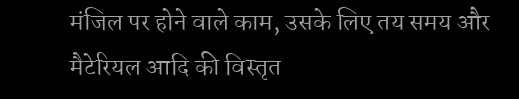मंजिल पर होने वाले काम, उसके लिए तय समय और मैटेरियल आदि की विस्तृत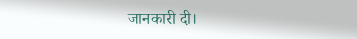जानकारी दी।